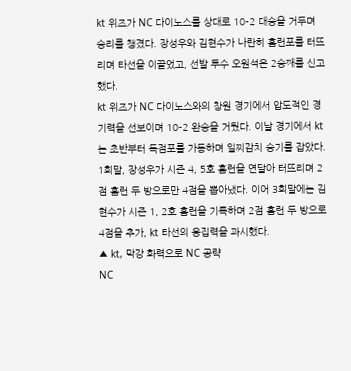kt 위즈가 NC 다이노스를 상대로 10-2 대승을 거두며 승리를 챙겼다. 장성우와 김현수가 나란히 홈런포를 터뜨리며 타선을 이끌었고, 선발 투수 오원석은 2승째를 신고했다.
kt 위즈가 NC 다이노스와의 창원 경기에서 압도적인 경기력을 선보이며 10-2 완승을 거뒀다. 이날 경기에서 kt는 초반부터 득점포를 가동하며 일찌감치 승기를 잡았다. 1회말, 장성우가 시즌 4, 5호 홈런을 연달아 터뜨리며 2점 홈런 두 방으로만 4점을 뽑아냈다. 이어 3회말에는 김현수가 시즌 1, 2호 홈런을 기록하며 2점 홈런 두 방으로 4점을 추가, kt 타선의 응집력을 과시했다.
▲ kt, 막강 화력으로 NC 공략
NC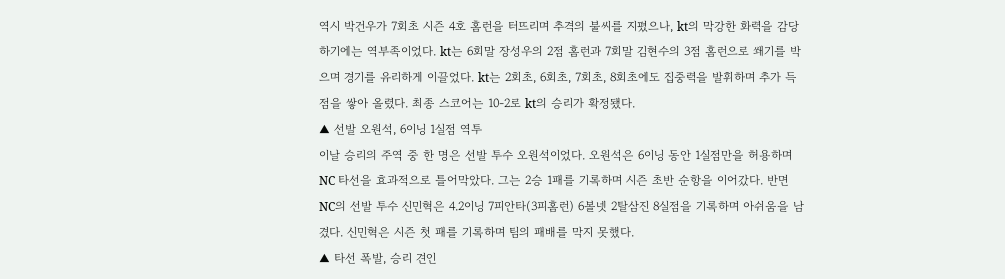역시 박건우가 7회초 시즌 4호 홈런을 터뜨리며 추격의 불씨를 지폈으나, kt의 막강한 화력을 감당하기에는 역부족이었다. kt는 6회말 장성우의 2점 홈런과 7회말 김현수의 3점 홈런으로 쐐기를 박으며 경기를 유리하게 이끌었다. kt는 2회초, 6회초, 7회초, 8회초에도 집중력을 발휘하며 추가 득점을 쌓아 올렸다. 최종 스코어는 10-2로 kt의 승리가 확정됐다.
▲ 선발 오원석, 6이닝 1실점 역투
이날 승리의 주역 중 한 명은 선발 투수 오원석이었다. 오원석은 6이닝 동안 1실점만을 허용하며 NC 타선을 효과적으로 틀어막았다. 그는 2승 1패를 기록하며 시즌 초반 순항을 이어갔다. 반면 NC의 선발 투수 신민혁은 4.2이닝 7피안타(3피홈런) 6볼넷 2탈삼진 8실점을 기록하며 아쉬움을 남겼다. 신민혁은 시즌 첫 패를 기록하며 팀의 패배를 막지 못했다.
▲ 타선 폭발, 승리 견인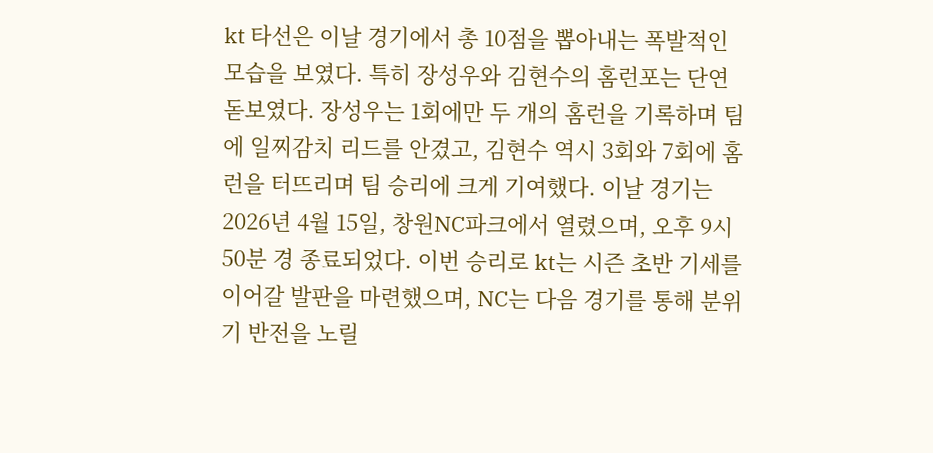kt 타선은 이날 경기에서 총 10점을 뽑아내는 폭발적인 모습을 보였다. 특히 장성우와 김현수의 홈런포는 단연 돋보였다. 장성우는 1회에만 두 개의 홈런을 기록하며 팀에 일찌감치 리드를 안겼고, 김현수 역시 3회와 7회에 홈런을 터뜨리며 팀 승리에 크게 기여했다. 이날 경기는 2026년 4월 15일, 창원NC파크에서 열렸으며, 오후 9시 50분 경 종료되었다. 이번 승리로 kt는 시즌 초반 기세를 이어갈 발판을 마련했으며, NC는 다음 경기를 통해 분위기 반전을 노릴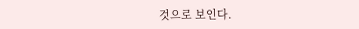것으로 보인다.